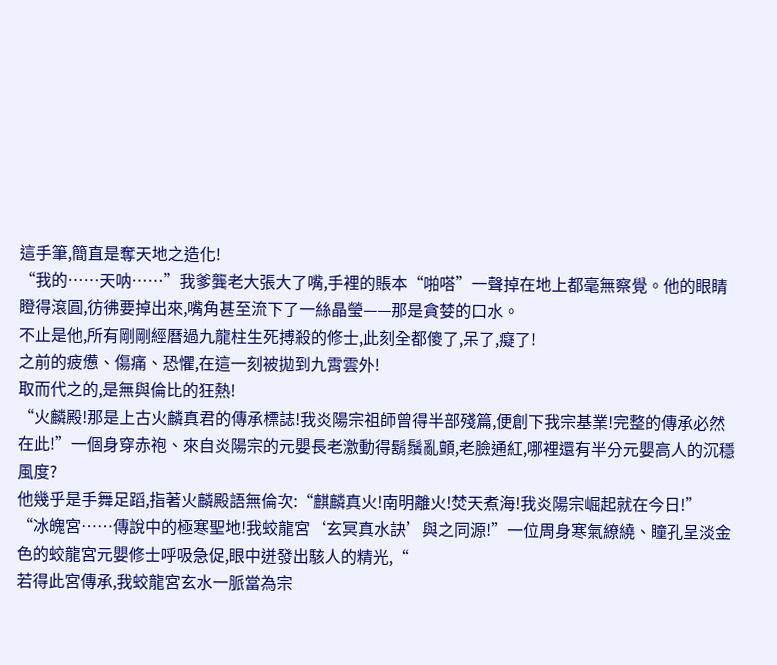這手筆,簡直是奪天地之造化!
“我的……天呐……”我爹龔老大張大了嘴,手裡的賬本“啪嗒”一聲掉在地上都毫無察覺。他的眼睛瞪得滾圓,彷彿要掉出來,嘴角甚至流下了一絲晶瑩——那是貪婪的口水。
不止是他,所有剛剛經曆過九龍柱生死搏殺的修士,此刻全都傻了,呆了,癡了!
之前的疲憊、傷痛、恐懼,在這一刻被拋到九霄雲外!
取而代之的,是無與倫比的狂熱!
“火麟殿!那是上古火麟真君的傳承標誌!我炎陽宗祖師曾得半部殘篇,便創下我宗基業!完整的傳承必然在此!”一個身穿赤袍、來自炎陽宗的元嬰長老激動得鬍鬚亂顫,老臉通紅,哪裡還有半分元嬰高人的沉穩風度?
他幾乎是手舞足蹈,指著火麟殿語無倫次:“麒麟真火!南明離火!焚天煮海!我炎陽宗崛起就在今日!”
“冰魄宮……傳說中的極寒聖地!我蛟龍宮‘玄冥真水訣’與之同源!”一位周身寒氣繚繞、瞳孔呈淡金色的蛟龍宮元嬰修士呼吸急促,眼中迸發出駭人的精光,“
若得此宮傳承,我蛟龍宮玄水一脈當為宗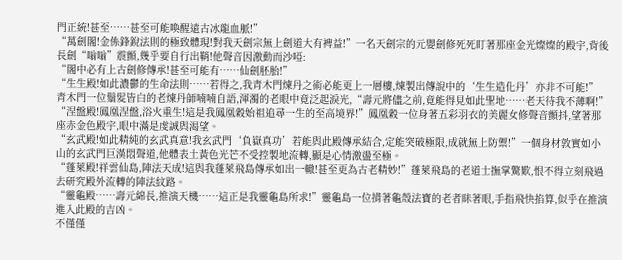門正統!甚至……甚至可能喚醒遠古冰龍血脈!”
“萬劍閣!金係鋒銳法則的極致體現!對我天劍宗無上劍道大有裨益!”一名天劍宗的元嬰劍修死死盯著那座金光燦燦的殿宇,背後長劍“嗡嗡”震顫,幾乎要自行出鞘!他聲音因激動而沙啞:
“閣中必有上古劍修傳承!甚至可能有……仙劍胚胎!”
“生生殿!如此濃鬱的生命法則……若得之,我青木門煉丹之術必能更上一層樓,煉製出傳說中的‘生生造化丹’亦非不可能!”
青木門一位鬚髮皆白的老煉丹師喃喃自語,渾濁的老眼中竟泛起淚光,“壽元將儘之前,竟能得見如此聖地……老天待我不薄啊!”
“涅盤殿!鳳凰涅盤,浴火重生!這是我鳳凰穀始祖追尋一生的至高境界!”鳳凰穀一位身著五彩羽衣的美麗女修聲音顫抖,望著那座赤金色殿宇,眼中滿是虔誠與渴望。
“玄武殿!如此精純的玄武真意!我玄武門‘負嶽真功’若能與此殿傳承結合,定能突破極限,成就無上防禦!”一個身材敦實如小山的玄武門巨漢悶聲道,他體表土黃色光芒不受控製地流轉,顯是心情激盪至極。
“蓬萊殿!祥雲仙島,陣法天成!這與我蓬萊飛島傳承如出一轍!甚至更為古老精妙!”蓬萊飛島的老道士撫掌驚歎,恨不得立刻飛過去研究殿外流轉的陣法紋路。
“靈龜殿……壽元綿長,推演天機……這正是我靈龜島所求!”靈龜島一位揹著龜殼法寶的老者眯著眼,手指飛快掐算,似乎在推演進入此殿的吉凶。
不僅僅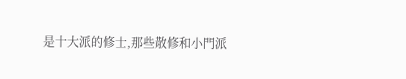是十大派的修士,那些散修和小門派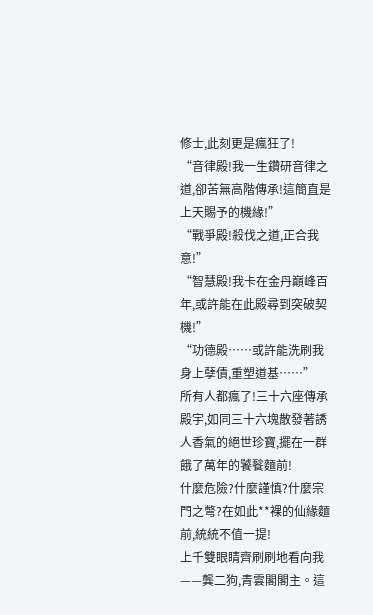修士,此刻更是瘋狂了!
“音律殿!我一生鑽研音律之道,卻苦無高階傳承!這簡直是上天賜予的機緣!”
“戰爭殿!殺伐之道,正合我意!”
“智慧殿!我卡在金丹巔峰百年,或許能在此殿尋到突破契機!”
“功德殿……或許能洗刷我身上孽債,重塑道基……”
所有人都瘋了!三十六座傳承殿宇,如同三十六塊散發著誘人香氣的絕世珍寶,擺在一群餓了萬年的饕餮麵前!
什麼危險?什麼謹慎?什麼宗門之彆?在如此**裸的仙緣麵前,統統不值一提!
上千雙眼睛齊刷刷地看向我——龔二狗,青雲閣閣主。這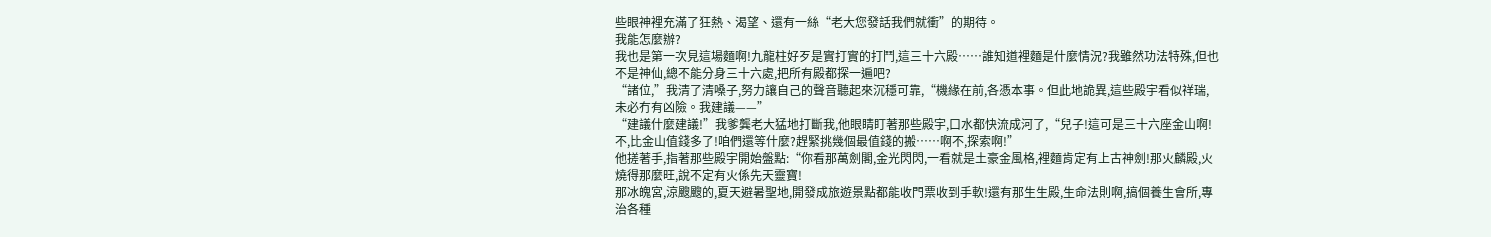些眼神裡充滿了狂熱、渴望、還有一絲“老大您發話我們就衝”的期待。
我能怎麼辦?
我也是第一次見這場麵啊!九龍柱好歹是實打實的打鬥,這三十六殿……誰知道裡麵是什麼情況?我雖然功法特殊,但也不是神仙,總不能分身三十六處,把所有殿都探一遍吧?
“諸位,”我清了清嗓子,努力讓自己的聲音聽起來沉穩可靠,“機緣在前,各憑本事。但此地詭異,這些殿宇看似祥瑞,未必冇有凶險。我建議——”
“建議什麼建議!”我爹龔老大猛地打斷我,他眼睛盯著那些殿宇,口水都快流成河了,“兒子!這可是三十六座金山啊!不,比金山值錢多了!咱們還等什麼?趕緊挑幾個最值錢的搬……啊不,探索啊!”
他搓著手,指著那些殿宇開始盤點:“你看那萬劍閣,金光閃閃,一看就是土豪金風格,裡麵肯定有上古神劍!那火麟殿,火燒得那麼旺,說不定有火係先天靈寶!
那冰魄宮,涼颼颼的,夏天避暑聖地,開發成旅遊景點都能收門票收到手軟!還有那生生殿,生命法則啊,搞個養生會所,專治各種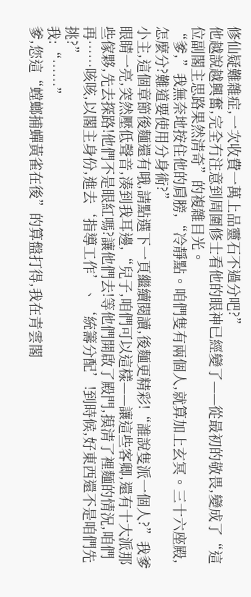修仙疑難雜症,一次收費一萬上品靈石不過分吧?”
他越說越興奮,完全冇注意到周圍修士看他的眼神已經變了——從最初的敬畏,變成了“這位副閣主思路果然清奇”的複雜目光。
“爹,”我無奈地按住他的肩膀,“冷靜點。咱們隻有兩個人,就算加上玄冥。三十六座殿,怎麼分?難道要使用分身術?”
小主,這個章節後麵還有哦,請點選下一頁繼續閱讀,後麵更精彩!“誰說隻派一個人?”我爹眼睛一亮,突然壓低聲音,湊到我耳邊,“兒子,咱們可以這樣——讓這些客卿,還有十大派那些傢夥,先去探路!他們不是眼紅嗎?讓他們去!等他們開啟了殿門,摸清了裡麵的情況,咱們再……咳咳,以閣主身份,進去‘指導工作’、‘統籌分配’!到時候,好東西還不是咱們先挑?”
我:“……”
爹,您這“螳螂捕蟬黃雀在後”的算盤打得,我在青雲閣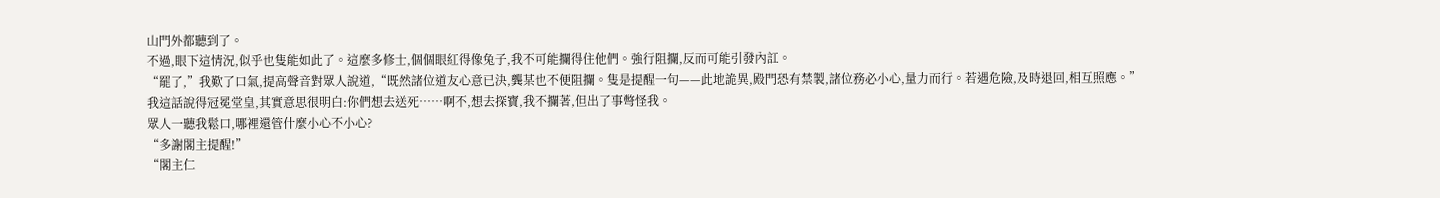山門外都聽到了。
不過,眼下這情況,似乎也隻能如此了。這麼多修士,個個眼紅得像兔子,我不可能攔得住他們。強行阻攔,反而可能引發內訌。
“罷了,”我歎了口氣,提高聲音對眾人說道,“既然諸位道友心意已決,龔某也不便阻攔。隻是提醒一句——此地詭異,殿門恐有禁製,諸位務必小心,量力而行。若遇危險,及時退回,相互照應。”
我這話說得冠冕堂皇,其實意思很明白:你們想去送死……啊不,想去探寶,我不攔著,但出了事彆怪我。
眾人一聽我鬆口,哪裡還管什麼小心不小心?
“多謝閣主提醒!”
“閣主仁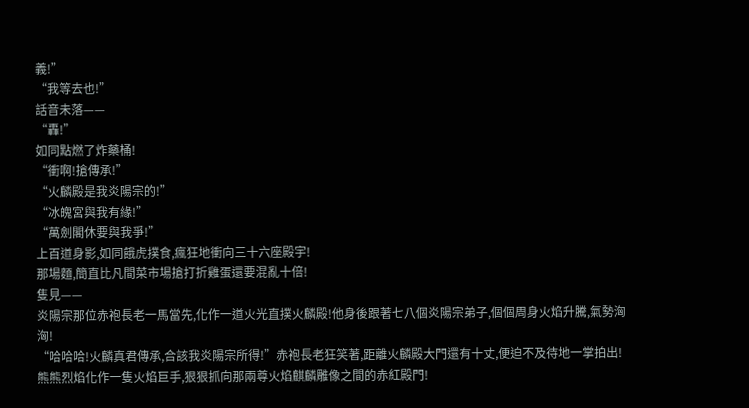義!”
“我等去也!”
話音未落——
“轟!”
如同點燃了炸藥桶!
“衝啊!搶傳承!”
“火麟殿是我炎陽宗的!”
“冰魄宮與我有緣!”
“萬劍閣休要與我爭!”
上百道身影,如同餓虎撲食,瘋狂地衝向三十六座殿宇!
那場麵,簡直比凡間菜市場搶打折雞蛋還要混亂十倍!
隻見——
炎陽宗那位赤袍長老一馬當先,化作一道火光直撲火麟殿!他身後跟著七八個炎陽宗弟子,個個周身火焰升騰,氣勢洶洶!
“哈哈哈!火麟真君傳承,合該我炎陽宗所得!”赤袍長老狂笑著,距離火麟殿大門還有十丈,便迫不及待地一掌拍出!熊熊烈焰化作一隻火焰巨手,狠狠抓向那兩尊火焰麒麟雕像之間的赤紅殿門!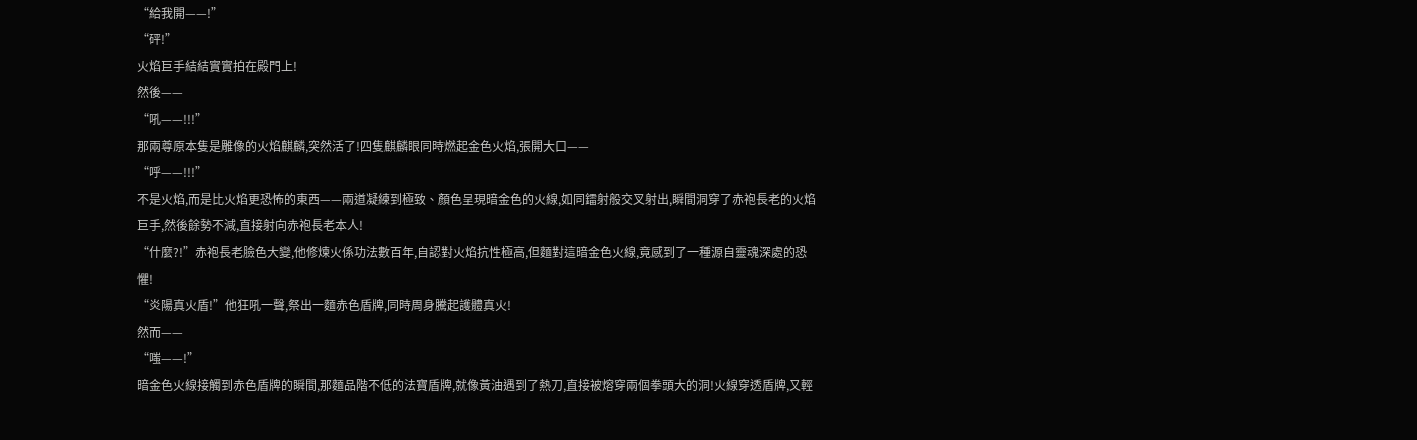“給我開——!”
“砰!”
火焰巨手結結實實拍在殿門上!
然後——
“吼——!!!”
那兩尊原本隻是雕像的火焰麒麟,突然活了!四隻麒麟眼同時燃起金色火焰,張開大口——
“呼——!!!”
不是火焰,而是比火焰更恐怖的東西——兩道凝練到極致、顏色呈現暗金色的火線,如同鐳射般交叉射出,瞬間洞穿了赤袍長老的火焰巨手,然後餘勢不減,直接射向赤袍長老本人!
“什麼?!”赤袍長老臉色大變,他修煉火係功法數百年,自認對火焰抗性極高,但麵對這暗金色火線,竟感到了一種源自靈魂深處的恐懼!
“炎陽真火盾!”他狂吼一聲,祭出一麵赤色盾牌,同時周身騰起護體真火!
然而——
“嗤——!”
暗金色火線接觸到赤色盾牌的瞬間,那麵品階不低的法寶盾牌,就像黃油遇到了熱刀,直接被熔穿兩個拳頭大的洞!火線穿透盾牌,又輕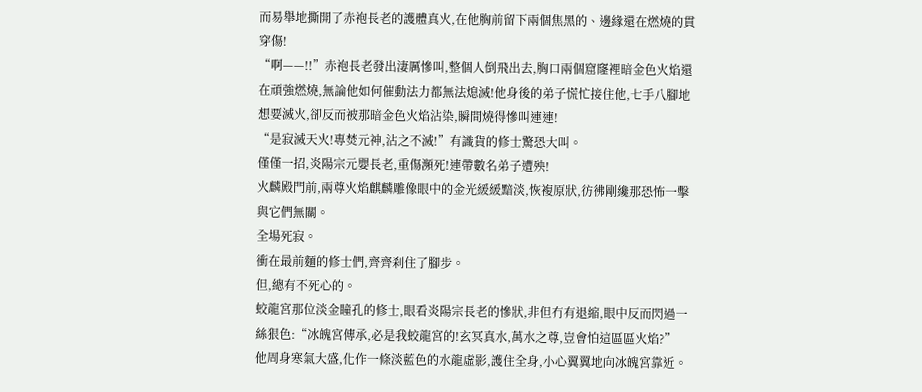而易舉地撕開了赤袍長老的護體真火,在他胸前留下兩個焦黑的、邊緣還在燃燒的貫穿傷!
“啊——!!”赤袍長老發出淒厲慘叫,整個人倒飛出去,胸口兩個窟窿裡暗金色火焰還在頑強燃燒,無論他如何催動法力都無法熄滅!他身後的弟子慌忙接住他,七手八腳地想要滅火,卻反而被那暗金色火焰沾染,瞬間燒得慘叫連連!
“是寂滅天火!專焚元神,沾之不滅!”有識貨的修士驚恐大叫。
僅僅一招,炎陽宗元嬰長老,重傷瀕死!連帶數名弟子遭殃!
火麟殿門前,兩尊火焰麒麟雕像眼中的金光緩緩黯淡,恢複原狀,彷彿剛纔那恐怖一擊與它們無關。
全場死寂。
衝在最前麵的修士們,齊齊刹住了腳步。
但,總有不死心的。
蛟龍宮那位淡金瞳孔的修士,眼看炎陽宗長老的慘狀,非但冇有退縮,眼中反而閃過一絲狠色:“冰魄宮傳承,必是我蛟龍宮的!玄冥真水,萬水之尊,豈會怕這區區火焰?”
他周身寒氣大盛,化作一條淡藍色的水龍虛影,護住全身,小心翼翼地向冰魄宮靠近。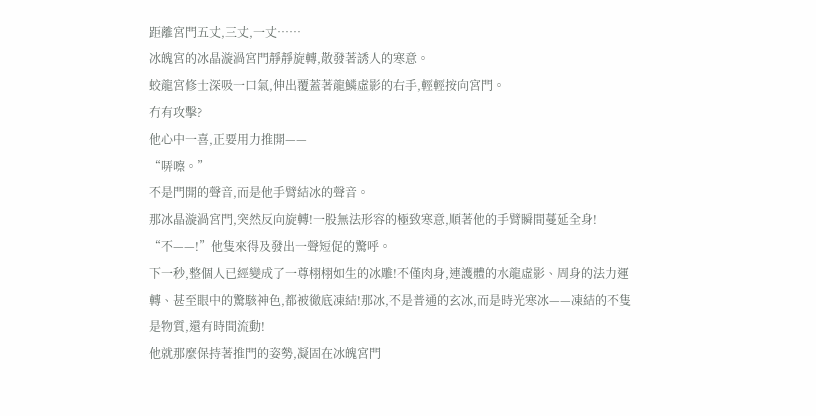距離宮門五丈,三丈,一丈……
冰魄宮的冰晶漩渦宮門靜靜旋轉,散發著誘人的寒意。
蛟龍宮修士深吸一口氣,伸出覆蓋著龍鱗虛影的右手,輕輕按向宮門。
冇有攻擊?
他心中一喜,正要用力推開——
“哢嚓。”
不是門開的聲音,而是他手臂結冰的聲音。
那冰晶漩渦宮門,突然反向旋轉!一股無法形容的極致寒意,順著他的手臂瞬間蔓延全身!
“不——!”他隻來得及發出一聲短促的驚呼。
下一秒,整個人已經變成了一尊栩栩如生的冰雕!不僅肉身,連護體的水龍虛影、周身的法力運轉、甚至眼中的驚駭神色,都被徹底凍結!那冰,不是普通的玄冰,而是時光寒冰——凍結的不隻是物質,還有時間流動!
他就那麼保持著推門的姿勢,凝固在冰魄宮門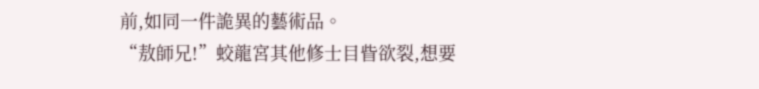前,如同一件詭異的藝術品。
“敖師兄!”蛟龍宮其他修士目眥欲裂,想要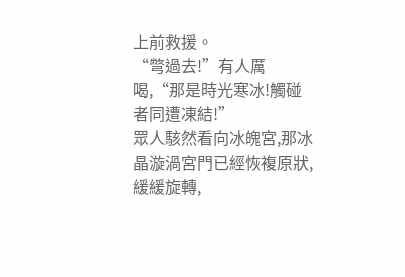上前救援。
“彆過去!”有人厲喝,“那是時光寒冰!觸碰者同遭凍結!”
眾人駭然看向冰魄宮,那冰晶漩渦宮門已經恢複原狀,緩緩旋轉,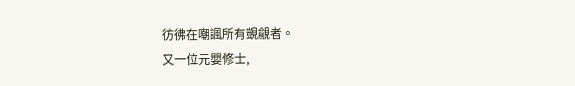彷彿在嘲諷所有覬覦者。
又一位元嬰修士,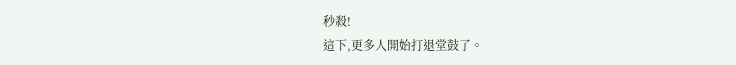秒殺!
這下,更多人開始打退堂鼓了。